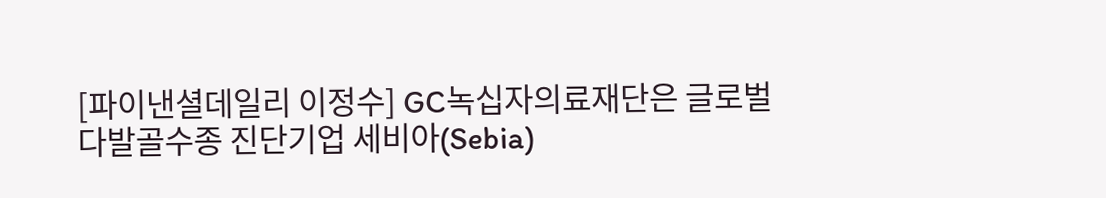[파이낸셜데일리 이정수] GC녹십자의료재단은 글로벌 다발골수종 진단기업 세비아(Sebia)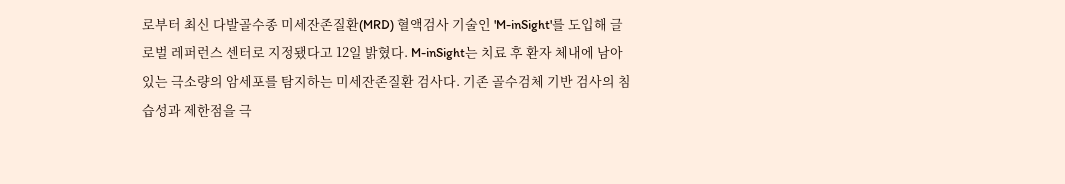로부터 최신 다발골수종 미세잔존질환(MRD) 혈액검사 기술인 'M-inSight'를 도입해 글로벌 레퍼런스 센터로 지정됐다고 12일 밝혔다. M-inSight는 치료 후 환자 체내에 남아 있는 극소량의 암세포를 탐지하는 미세잔존질환 검사다. 기존 골수검체 기반 검사의 침습성과 제한점을 극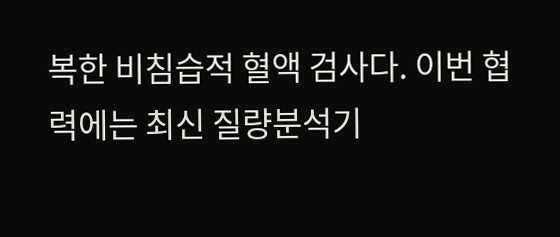복한 비침습적 혈액 검사다. 이번 협력에는 최신 질량분석기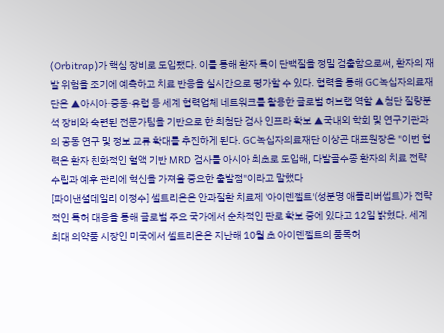(Orbitrap)가 핵심 장비로 도입됐다. 이를 통해 환자 특이 단백질을 정밀 검출함으로써, 환자의 재발 위험을 조기에 예측하고 치료 반응을 실시간으로 평가할 수 있다. 협력을 통해 GC녹십자의료재단은 ▲아시아·중동·유럽 등 세계 협력업체 네트워크를 활용한 글로벌 허브랩 역할 ▲첨단 질량분석 장비와 숙련된 전문가팀을 기반으로 한 최첨단 검사 인프라 확보 ▲국내외 학회 및 연구기관과의 공동 연구 및 정보 교류 확대를 추진하게 된다. GC녹십자의료재단 이상곤 대표원장은 "이번 협력은 환자 친화적인 혈액 기반 MRD 검사를 아시아 최초로 도입해, 다발골수종 환자의 치료 전략 수립과 예후 관리에 혁신을 가져올 중요한 출발점"이라고 말했다
[파이낸셜데일리 이정수] 셀트리온은 안과질환 치료제 '아이덴젤트'(성분명 애플리버셉트)가 전략적인 특허 대응을 통해 글로벌 주요 국가에서 순차적인 판로 확보 중에 있다고 12일 밝혔다. 세계 최대 의약품 시장인 미국에서 셀트리온은 지난해 10월 초 아이덴젤트의 품목허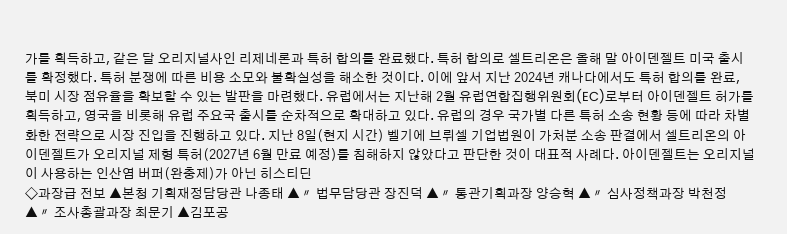가를 획득하고, 같은 달 오리지널사인 리제네론과 특허 합의를 완료했다. 특허 합의로 셀트리온은 올해 말 아이덴젤트 미국 출시를 확정했다. 특허 분쟁에 따른 비용 소모와 불확실성을 해소한 것이다. 이에 앞서 지난 2024년 캐나다에서도 특허 합의를 완료, 북미 시장 점유율을 확보할 수 있는 발판을 마련했다. 유럽에서는 지난해 2월 유럽연합집행위원회(EC)로부터 아이덴젤트 허가를 획득하고, 영국을 비롯해 유럽 주요국 출시를 순차적으로 확대하고 있다. 유럽의 경우 국가별 다른 특허 소송 현황 등에 따라 차별화한 전략으로 시장 진입을 진행하고 있다. 지난 8일(현지 시간) 벨기에 브뤼셀 기업법원이 가처분 소송 판결에서 셀트리온의 아이덴젤트가 오리지널 제형 특허(2027년 6월 만료 예정)를 침해하지 않았다고 판단한 것이 대표적 사례다. 아이덴젤트는 오리지널이 사용하는 인산염 버퍼(완충제)가 아닌 히스티딘
◇과장급 전보 ▲본청 기획재정담당관 나종태 ▲〃 법무담당관 장진덕 ▲〃 통관기획과장 양승혁 ▲〃 심사정책과장 박천정 ▲〃 조사총괄과장 최문기 ▲김포공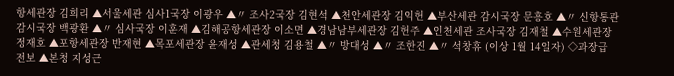항세관장 김희리 ▲서울세관 심사1국장 이광우 ▲〃 조사2국장 김현석 ▲천안세관장 김익헌 ▲부산세관 감시국장 문흥호 ▲〃 신항통관감시국장 백광환 ▲〃 심사국장 이훈재 ▲김해공항세관장 이소면 ▲경남남부세관장 김헌주 ▲인천세관 조사국장 김재철 ▲수원세관장 정재호 ▲포항세관장 반재현 ▲목포세관장 윤재성 ▲관세청 김용철 ▲〃 방대성 ▲〃 조한진 ▲〃 석창휴 (이상 1월 14일자) ◇과장급 전보 ▲본청 지성근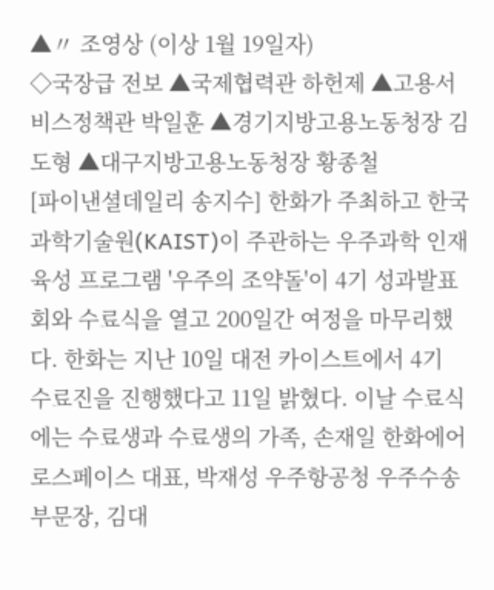▲〃 조영상 (이상 1월 19일자)
◇국장급 전보 ▲국제협력관 하헌제 ▲고용서비스정책관 박일훈 ▲경기지방고용노동청장 김도형 ▲대구지방고용노동청장 황종철
[파이낸셜데일리 송지수] 한화가 주최하고 한국과학기술원(KAIST)이 주관하는 우주과학 인재육성 프로그램 '우주의 조약돌'이 4기 성과발표회와 수료식을 열고 200일간 여정을 마무리했다. 한화는 지난 10일 대전 카이스트에서 4기 수료진을 진행했다고 11일 밝혔다. 이날 수료식에는 수료생과 수료생의 가족, 손재일 한화에어로스페이스 대표, 박재성 우주항공청 우주수송부문장, 김대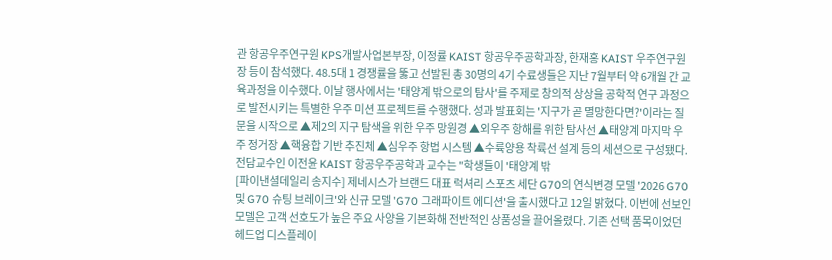관 항공우주연구원 KPS개발사업본부장, 이정률 KAIST 항공우주공학과장, 한재홍 KAIST 우주연구원장 등이 참석했다. 48.5대 1 경쟁률을 뚫고 선발된 총 30명의 4기 수료생들은 지난 7월부터 약 6개월 간 교육과정을 이수했다. 이날 행사에서는 '태양계 밖으로의 탐사'를 주제로 창의적 상상을 공학적 연구 과정으로 발전시키는 특별한 우주 미션 프로젝트를 수행했다. 성과 발표회는 '지구가 곧 멸망한다면?'이라는 질문을 시작으로 ▲제2의 지구 탐색을 위한 우주 망원경 ▲외우주 항해를 위한 탐사선 ▲태양계 마지막 우주 정거장 ▲핵융합 기반 추진체 ▲심우주 항법 시스템 ▲수륙양용 착륙선 설계 등의 세션으로 구성됐다. 전담교수인 이전윤 KAIST 항공우주공학과 교수는 "학생들이 '태양계 밖
[파이낸셜데일리 송지수] 제네시스가 브랜드 대표 럭셔리 스포츠 세단 G70의 연식변경 모델 '2026 G70 및 G70 슈팅 브레이크'와 신규 모델 'G70 그래파이트 에디션'을 출시했다고 12일 밝혔다. 이번에 선보인 모델은 고객 선호도가 높은 주요 사양을 기본화해 전반적인 상품성을 끌어올렸다. 기존 선택 품목이었던 헤드업 디스플레이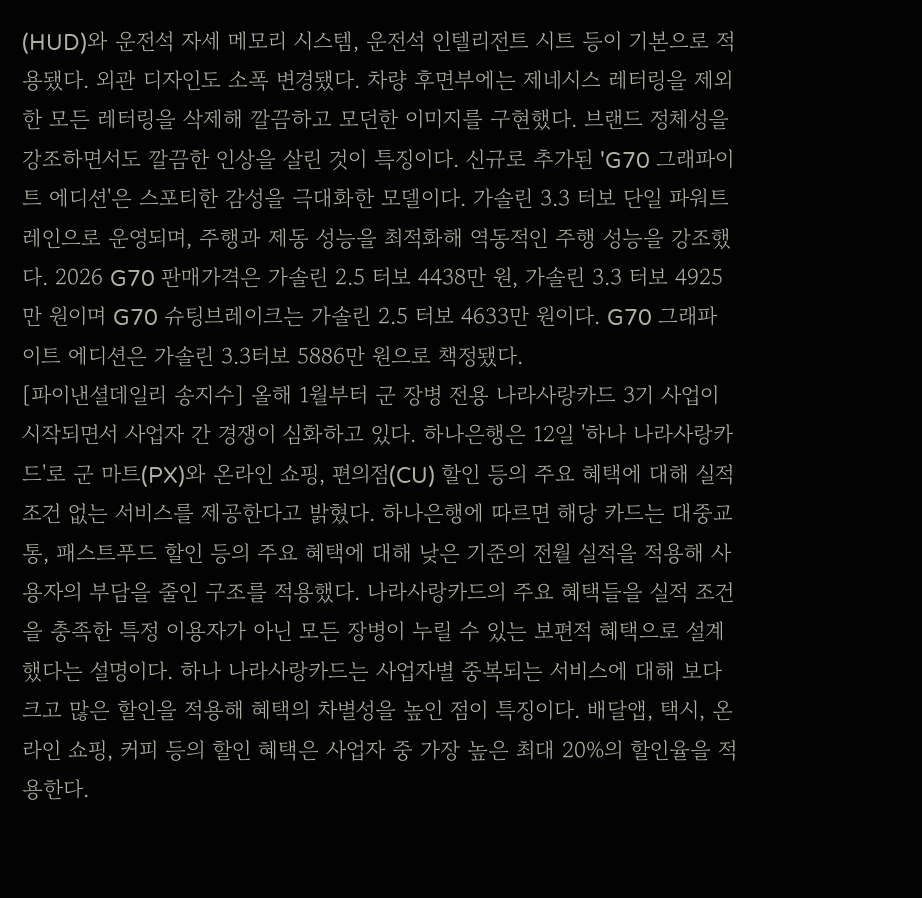(HUD)와 운전석 자세 메모리 시스템, 운전석 인텔리전트 시트 등이 기본으로 적용됐다. 외관 디자인도 소폭 변경됐다. 차량 후면부에는 제네시스 레터링을 제외한 모든 레터링을 삭제해 깔끔하고 모던한 이미지를 구현했다. 브랜드 정체성을 강조하면서도 깔끔한 인상을 살린 것이 특징이다. 신규로 추가된 'G70 그래파이트 에디션'은 스포티한 감성을 극대화한 모델이다. 가솔린 3.3 터보 단일 파워트레인으로 운영되며, 주행과 제동 성능을 최적화해 역동적인 주행 성능을 강조했다. 2026 G70 판매가격은 가솔린 2.5 터보 4438만 원, 가솔린 3.3 터보 4925만 원이며 G70 슈팅브레이크는 가솔린 2.5 터보 4633만 원이다. G70 그래파이트 에디션은 가솔린 3.3터보 5886만 원으로 책정됐다.
[파이낸셜데일리 송지수] 올해 1월부터 군 장병 전용 나라사랑카드 3기 사업이 시작되면서 사업자 간 경쟁이 심화하고 있다. 하나은행은 12일 '하나 나라사랑카드'로 군 마트(PX)와 온라인 쇼핑, 편의점(CU) 할인 등의 주요 혜택에 대해 실적 조건 없는 서비스를 제공한다고 밝혔다. 하나은행에 따르면 해당 카드는 대중교통, 패스트푸드 할인 등의 주요 혜택에 대해 낮은 기준의 전월 실적을 적용해 사용자의 부담을 줄인 구조를 적용했다. 나라사랑카드의 주요 혜택들을 실적 조건을 충족한 특정 이용자가 아닌 모든 장병이 누릴 수 있는 보편적 혜택으로 설계했다는 설명이다. 하나 나라사랑카드는 사업자별 중복되는 서비스에 대해 보다 크고 많은 할인을 적용해 혜택의 차별성을 높인 점이 특징이다. 배달앱, 택시, 온라인 쇼핑, 커피 등의 할인 혜택은 사업자 중 가장 높은 최대 20%의 할인율을 적용한다.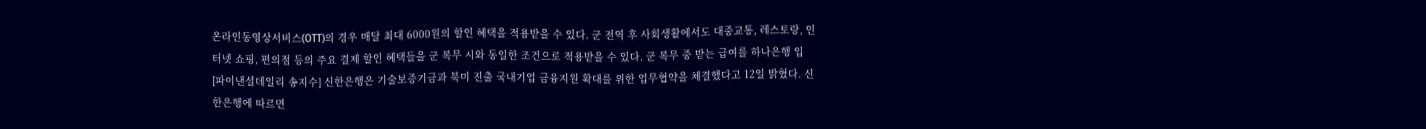온라인동영상서비스(OTT)의 경우 매달 최대 6000원의 할인 혜택을 적용받을 수 있다. 군 전역 후 사회생활에서도 대중교통, 레스토랑, 인터넷 쇼핑, 편의점 등의 주요 결제 할인 혜택들을 군 복무 시와 동일한 조건으로 적용받을 수 있다. 군 복무 중 받는 급여를 하나은행 입
[파이낸셜데일리 송지수] 신한은행은 기술보증기금과 북미 진출 국내기업 금융지원 확대를 위한 업무협약을 체결했다고 12일 밝혔다. 신한은행에 따르면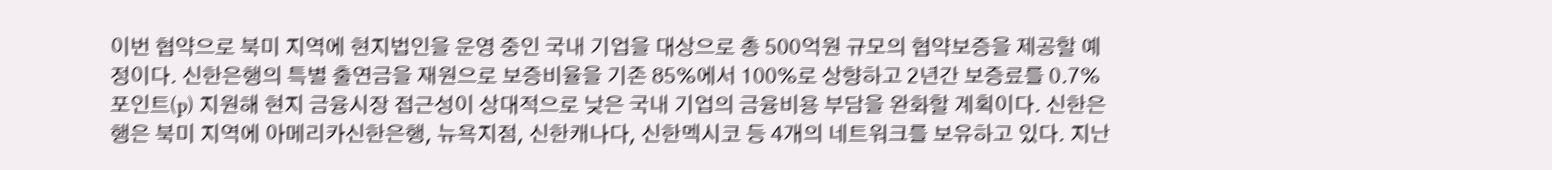이번 협약으로 북미 지역에 현지법인을 운영 중인 국내 기업을 대상으로 총 500억원 규모의 협약보증을 제공할 예정이다. 신한은행의 특별 출연금을 재원으로 보증비율을 기존 85%에서 100%로 상향하고 2년간 보증료를 0.7%포인트(p) 지원해 현지 금융시장 접근성이 상대적으로 낮은 국내 기업의 금융비용 부담을 완화할 계획이다. 신한은행은 북미 지역에 아메리카신한은행, 뉴욕지점, 신한캐나다, 신한멕시코 등 4개의 네트워크를 보유하고 있다. 지난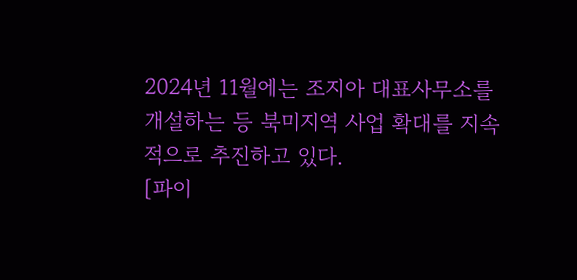2024년 11월에는 조지아 대표사무소를 개설하는 등 북미지역 사업 확대를 지속적으로 추진하고 있다.
[파이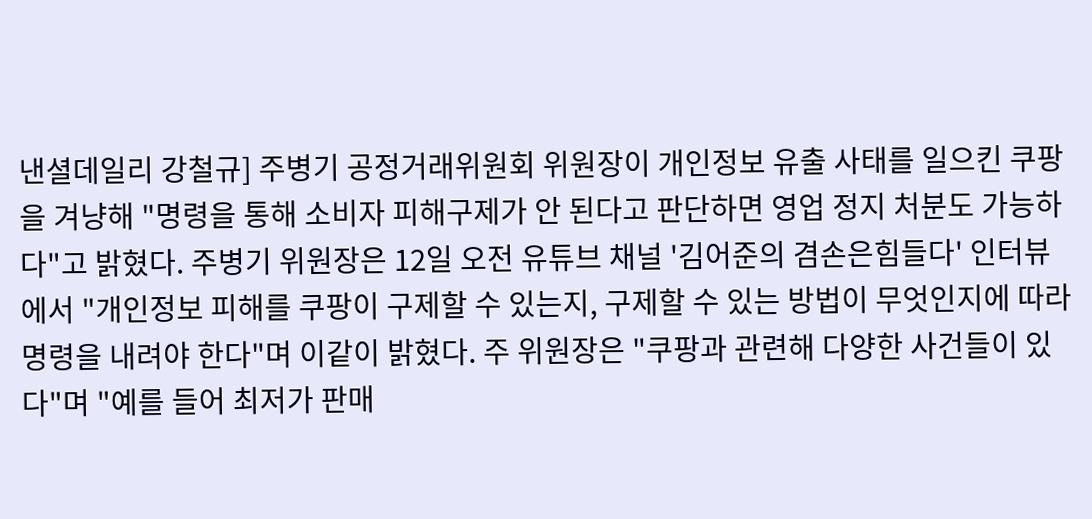낸셜데일리 강철규] 주병기 공정거래위원회 위원장이 개인정보 유출 사태를 일으킨 쿠팡을 겨냥해 "명령을 통해 소비자 피해구제가 안 된다고 판단하면 영업 정지 처분도 가능하다"고 밝혔다. 주병기 위원장은 12일 오전 유튜브 채널 '김어준의 겸손은힘들다' 인터뷰에서 "개인정보 피해를 쿠팡이 구제할 수 있는지, 구제할 수 있는 방법이 무엇인지에 따라 명령을 내려야 한다"며 이같이 밝혔다. 주 위원장은 "쿠팡과 관련해 다양한 사건들이 있다"며 "예를 들어 최저가 판매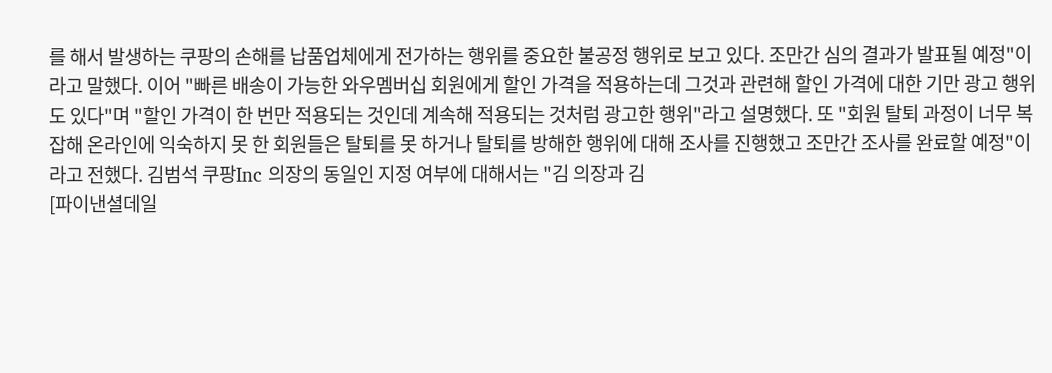를 해서 발생하는 쿠팡의 손해를 납품업체에게 전가하는 행위를 중요한 불공정 행위로 보고 있다. 조만간 심의 결과가 발표될 예정"이라고 말했다. 이어 "빠른 배송이 가능한 와우멤버십 회원에게 할인 가격을 적용하는데 그것과 관련해 할인 가격에 대한 기만 광고 행위도 있다"며 "할인 가격이 한 번만 적용되는 것인데 계속해 적용되는 것처럼 광고한 행위"라고 설명했다. 또 "회원 탈퇴 과정이 너무 복잡해 온라인에 익숙하지 못 한 회원들은 탈퇴를 못 하거나 탈퇴를 방해한 행위에 대해 조사를 진행했고 조만간 조사를 완료할 예정"이라고 전했다. 김범석 쿠팡Inc 의장의 동일인 지정 여부에 대해서는 "김 의장과 김
[파이낸셜데일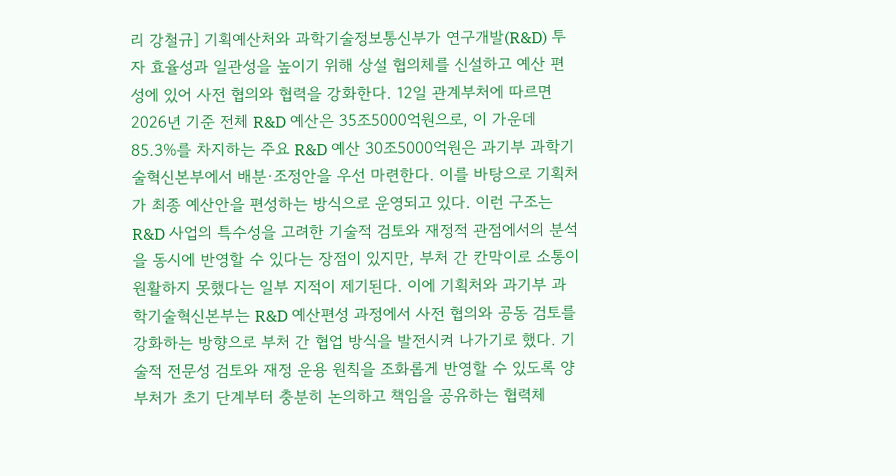리 강철규] 기획예산처와 과학기술정보통신부가 연구개발(R&D) 투자 효율성과 일관성을 높이기 위해 상설 협의체를 신설하고 예산 편성에 있어 사전 협의와 협력을 강화한다. 12일 관계부처에 따르면 2026년 기준 전체 R&D 예산은 35조5000억원으로, 이 가운데 85.3%를 차지하는 주요 R&D 예산 30조5000억원은 과기부 과학기술혁신본부에서 배분·조정안을 우선 마련한다. 이를 바탕으로 기획처가 최종 예산안을 편성하는 방식으로 운영되고 있다. 이런 구조는 R&D 사업의 특수성을 고려한 기술적 검토와 재정적 관점에서의 분석을 동시에 반영할 수 있다는 장점이 있지만, 부처 간 칸막이로 소통이 원활하지 못했다는 일부 지적이 제기된다. 이에 기획처와 과기부 과학기술혁신본부는 R&D 예산편성 과정에서 사전 협의와 공동 검토를 강화하는 방향으로 부처 간 협업 방식을 발전시켜 나가기로 했다. 기술적 전문성 검토와 재정 운용 원칙을 조화롭게 반영할 수 있도록 양 부처가 초기 단계부터 충분히 논의하고 책임을 공유하는 협력체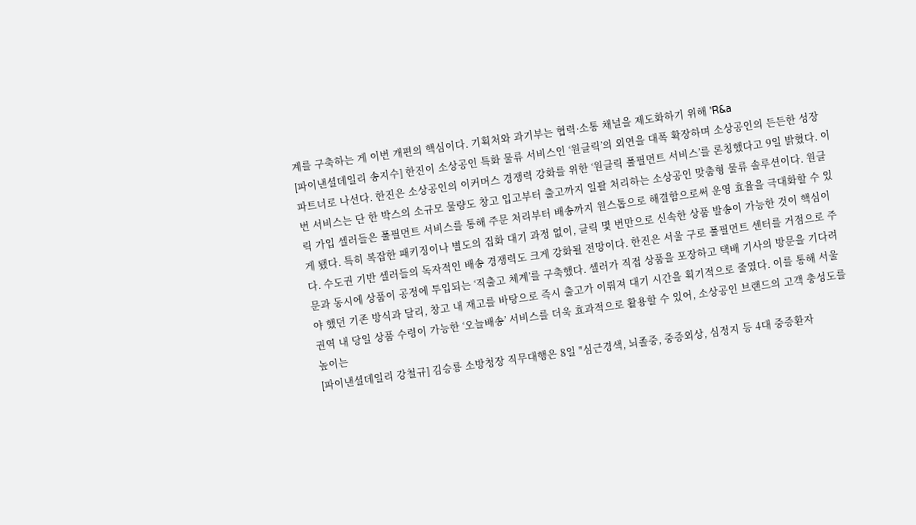계를 구축하는 게 이번 개편의 핵심이다. 기획처와 과기부는 협력·소통 채널을 제도화하기 위해 'R&a
[파이낸셜데일리 송지수] 한진이 소상공인 특화 물류 서비스인 ‘원클릭’의 외연을 대폭 확장하며 소상공인의 든든한 성장 파트너로 나선다. 한진은 소상공인의 이커머스 경쟁력 강화를 위한 ‘원클릭 풀필먼트 서비스’를 론칭했다고 9일 밝혔다. 이번 서비스는 단 한 박스의 소규모 물량도 창고 입고부터 출고까지 일괄 처리하는 소상공인 맞춤형 물류 솔루션이다. 원클릭 가입 셀러들은 풀필먼트 서비스를 통해 주문 처리부터 배송까지 원스톱으로 해결함으로써 운영 효율을 극대화할 수 있게 됐다. 특히 복잡한 패키징이나 별도의 집화 대기 과정 없이, 클릭 몇 번만으로 신속한 상품 발송이 가능한 것이 핵심이다. 수도권 기반 셀러들의 독자적인 배송 경쟁력도 크게 강화될 전망이다. 한진은 서울 구로 풀필먼트 센터를 거점으로 주문과 동시에 상품이 공정에 투입되는 ‘직출고 체계’를 구축했다. 셀러가 직접 상품을 포장하고 택배 기사의 방문을 기다려야 했던 기존 방식과 달리, 창고 내 재고를 바탕으로 즉시 출고가 이뤄져 대기 시간을 획기적으로 줄였다. 이를 통해 서울권역 내 당일 상품 수령이 가능한 ‘오늘배송’ 서비스를 더욱 효과적으로 활용할 수 있어, 소상공인 브랜드의 고객 충성도를 높이는
[파이낸셜데일리 강철규] 김승룡 소방청장 직무대행은 8일 "심근경색, 뇌졸중, 중증외상, 심정지 등 4대 중증환자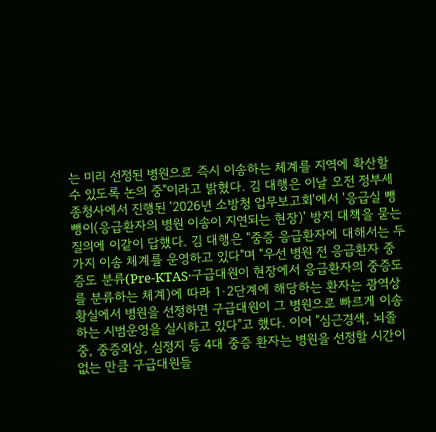는 미리 선정된 병원으로 즉시 이송하는 체계를 지역에 확산할 수 있도록 논의 중"이라고 밝혔다. 김 대행은 이날 오전 정부세종청사에서 진행된 '2026년 소방청 업무보고회'에서 '응급실 뺑뺑이(응급환자의 병원 이송이 지연되는 현장)' 방지 대책을 묻는 질의에 이같이 답했다. 김 대행은 "중증 응급환자에 대해서는 두 가지 이송 체계를 운영하고 있다"며 "우선 병원 전 응급환자 중증도 분류(Pre-KTAS·구급대원이 현장에서 응급환자의 중증도를 분류하는 체계)에 따라 1·2단계에 해당하는 환자는 광역상황실에서 병원을 선정하면 구급대원이 그 병원으로 빠르게 이송하는 시범운영을 실시하고 있다"고 했다. 이어 "심근경색, 뇌졸중, 중증외상, 심정지 등 4대 중증 환자는 병원을 선정할 시간이 없는 만큼 구급대원들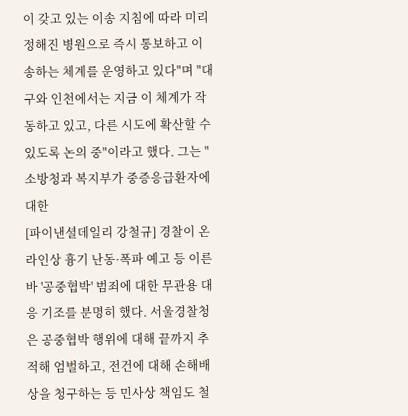이 갖고 있는 이송 지침에 따라 미리 정해진 병원으로 즉시 통보하고 이송하는 체계를 운영하고 있다"며 "대구와 인천에서는 지금 이 체계가 작동하고 있고, 다른 시도에 확산할 수 있도록 논의 중"이라고 했다. 그는 "소방청과 복지부가 중증응급환자에 대한
[파이낸셜데일리 강철규] 경찰이 온라인상 흉기 난동·폭파 예고 등 이른바 '공중협박' 범죄에 대한 무관용 대응 기조를 분명히 했다. 서울경찰청은 공중협박 행위에 대해 끝까지 추적해 엄벌하고, 전건에 대해 손해배상을 청구하는 등 민사상 책임도 철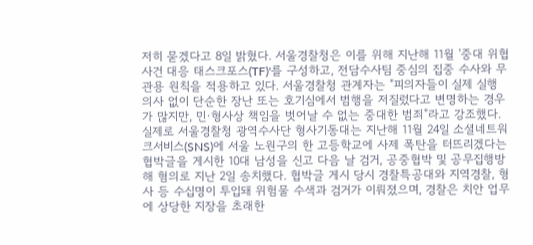저히 묻겠다고 8일 밝혔다. 서울경찰청은 이를 위해 지난해 11월 '중대 위협 사건 대응 태스크포스(TF)'를 구성하고, 전담수사팀 중심의 집중 수사와 무관용 원칙을 적용하고 있다. 서울경찰청 관계자는 "피의자들이 실제 실행 의사 없이 단순한 장난 또는 호기심에서 범행을 저질렀다고 변명하는 경우가 많지만, 민·형사상 책임을 벗어날 수 없는 중대한 범죄"라고 강조했다. 실제로 서울경찰청 광역수사단 형사기동대는 지난해 11월 24일 소셜네트워크서비스(SNS)에 서울 노원구의 한 고등학교에 사제 폭탄을 터뜨리겠다는 협박글을 게시한 10대 남성을 신고 다음 날 검거, 공중협박 및 공무집행방해 혐의로 지난 2일 송치했다. 협박글 게시 당시 경찰특공대와 지역경찰, 형사 등 수십명이 투입돼 위험물 수색과 검거가 이뤄졌으며, 경찰은 치안 업무에 상당한 지장을 초래한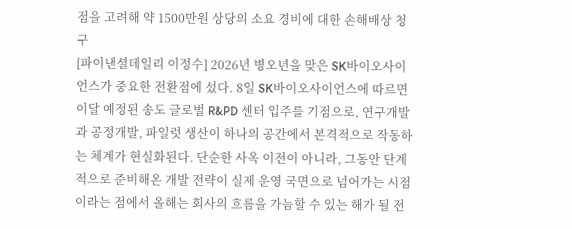점을 고려해 약 1500만원 상당의 소요 경비에 대한 손해배상 청구
[파이낸셜데일리 이정수] 2026년 병오년을 맞은 SK바이오사이언스가 중요한 전환점에 섰다. 8일 SK바이오사이언스에 따르면 이달 예정된 송도 글로벌 R&PD 센터 입주를 기점으로, 연구개발과 공정개발, 파일럿 생산이 하나의 공간에서 본격적으로 작동하는 체계가 현실화된다. 단순한 사옥 이전이 아니라, 그동안 단계적으로 준비해온 개발 전략이 실제 운영 국면으로 넘어가는 시점이라는 점에서 올해는 회사의 흐름을 가늠할 수 있는 해가 될 전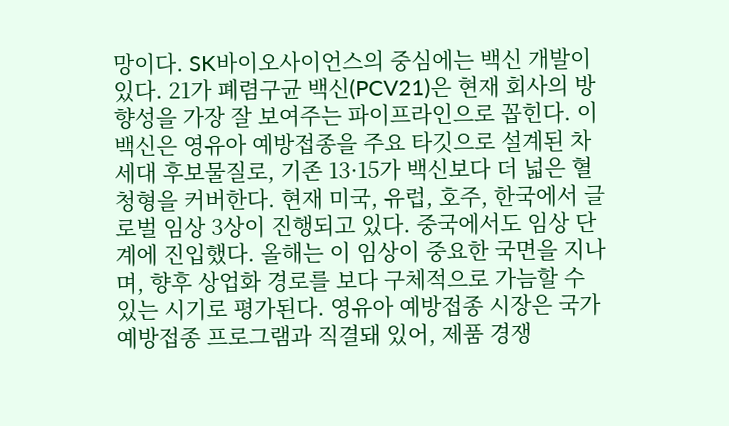망이다. SK바이오사이언스의 중심에는 백신 개발이 있다. 21가 폐렴구균 백신(PCV21)은 현재 회사의 방향성을 가장 잘 보여주는 파이프라인으로 꼽힌다. 이 백신은 영유아 예방접종을 주요 타깃으로 설계된 차세대 후보물질로, 기존 13·15가 백신보다 더 넓은 혈청형을 커버한다. 현재 미국, 유럽, 호주, 한국에서 글로벌 임상 3상이 진행되고 있다. 중국에서도 임상 단계에 진입했다. 올해는 이 임상이 중요한 국면을 지나며, 향후 상업화 경로를 보다 구체적으로 가늠할 수 있는 시기로 평가된다. 영유아 예방접종 시장은 국가 예방접종 프로그램과 직결돼 있어, 제품 경쟁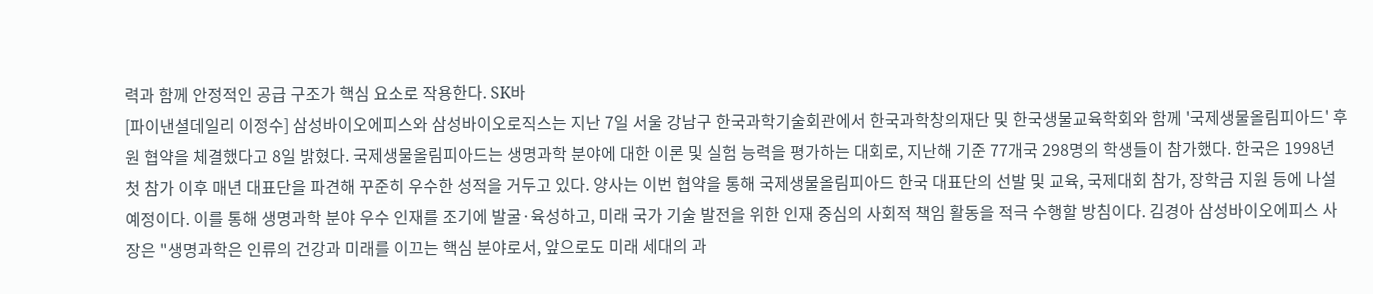력과 함께 안정적인 공급 구조가 핵심 요소로 작용한다. SK바
[파이낸셜데일리 이정수] 삼성바이오에피스와 삼성바이오로직스는 지난 7일 서울 강남구 한국과학기술회관에서 한국과학창의재단 및 한국생물교육학회와 함께 '국제생물올림피아드' 후원 협약을 체결했다고 8일 밝혔다. 국제생물올림피아드는 생명과학 분야에 대한 이론 및 실험 능력을 평가하는 대회로, 지난해 기준 77개국 298명의 학생들이 참가했다. 한국은 1998년 첫 참가 이후 매년 대표단을 파견해 꾸준히 우수한 성적을 거두고 있다. 양사는 이번 협약을 통해 국제생물올림피아드 한국 대표단의 선발 및 교육, 국제대회 참가, 장학금 지원 등에 나설 예정이다. 이를 통해 생명과학 분야 우수 인재를 조기에 발굴·육성하고, 미래 국가 기술 발전을 위한 인재 중심의 사회적 책임 활동을 적극 수행할 방침이다. 김경아 삼성바이오에피스 사장은 "생명과학은 인류의 건강과 미래를 이끄는 핵심 분야로서, 앞으로도 미래 세대의 과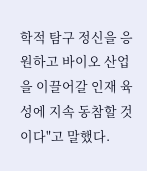학적 탐구 정신을 응원하고 바이오 산업을 이끌어갈 인재 육성에 지속 동참할 것이다"고 말했다.